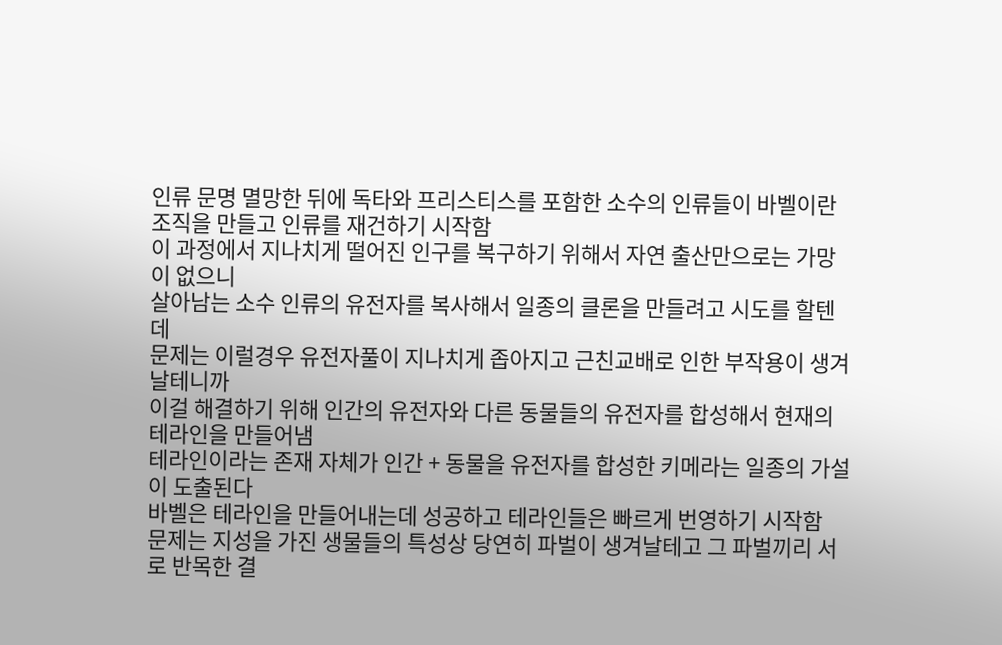인류 문명 멸망한 뒤에 독타와 프리스티스를 포함한 소수의 인류들이 바벨이란 조직을 만들고 인류를 재건하기 시작함
이 과정에서 지나치게 떨어진 인구를 복구하기 위해서 자연 출산만으로는 가망이 없으니
살아남는 소수 인류의 유전자를 복사해서 일종의 클론을 만들려고 시도를 할텐데
문제는 이럴경우 유전자풀이 지나치게 좁아지고 근친교배로 인한 부작용이 생겨날테니까
이걸 해결하기 위해 인간의 유전자와 다른 동물들의 유전자를 합성해서 현재의 테라인을 만들어냄
테라인이라는 존재 자체가 인간 + 동물을 유전자를 합성한 키메라는 일종의 가설이 도출된다
바벨은 테라인을 만들어내는데 성공하고 테라인들은 빠르게 번영하기 시작함
문제는 지성을 가진 생물들의 특성상 당연히 파벌이 생겨날테고 그 파벌끼리 서로 반목한 결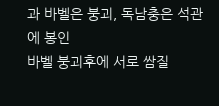과 바벨은 붕괴, 독남충은 석관에 봉인
바벨 붕괴후에 서로 쌈질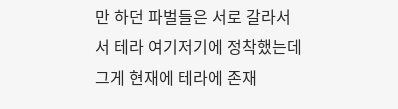만 하던 파벌들은 서로 갈라서서 테라 여기저기에 정착했는데 그게 현재에 테라에 존재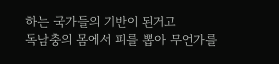하는 국가들의 기반이 된거고
독남충의 몸에서 피를 뽑아 무언가를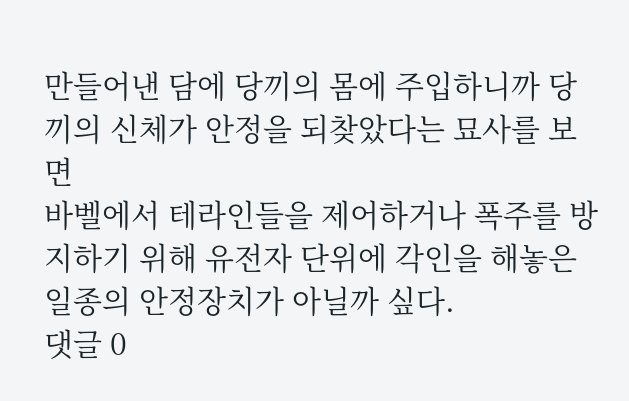만들어낸 담에 당끼의 몸에 주입하니까 당끼의 신체가 안정을 되찾았다는 묘사를 보면
바벨에서 테라인들을 제어하거나 폭주를 방지하기 위해 유전자 단위에 각인을 해놓은 일종의 안정장치가 아닐까 싶다.
댓글 0